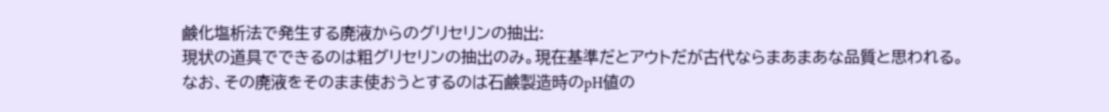鹸化塩析法で発生する廃液からのグリセリンの抽出:
現状の道具でできるのは粗グリセリンの抽出のみ。現在基準だとアウトだが古代ならまあまあな品質と思われる。
なお、その廃液をそのまま使おうとするのは石鹸製造時のpH値の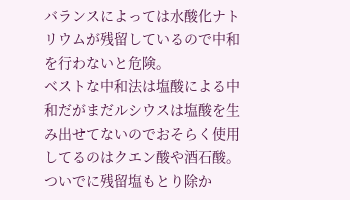バランスによっては水酸化ナトリウムが残留しているので中和を行わないと危険。
ベストな中和法は塩酸による中和だがまだルシウスは塩酸を生み出せてないのでおそらく使用してるのはクエン酸や酒石酸。
ついでに残留塩もとり除か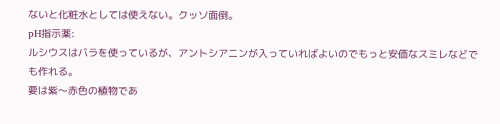ないと化粧水としては使えない。クッソ面倒。
pH指示薬:
ルシウスはバラを使っているが、アントシアニンが入っていればよいのでもっと安価なスミレなどでも作れる。
要は紫〜赤色の植物であ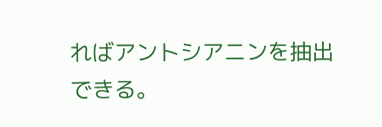ればアントシアニンを抽出できる。